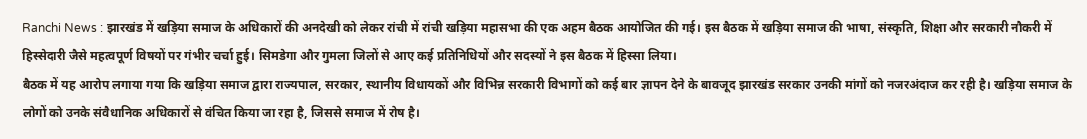Ranchi News : झारखंड में खड़िया समाज के अधिकारों की अनदेखी को लेकर रांची में रांची खड़िया महासभा की एक अहम बैठक आयोजित की गई। इस बैठक में खड़िया समाज की भाषा, संस्कृति, शिक्षा और सरकारी नौकरी में हिस्सेदारी जैसे महत्वपूर्ण विषयों पर गंभीर चर्चा हुई। सिमडेगा और गुमला जिलों से आए कई प्रतिनिधियों और सदस्यों ने इस बैठक में हिस्सा लिया।
बैठक में यह आरोप लगाया गया कि खड़िया समाज द्वारा राज्यपाल, सरकार, स्थानीय विधायकों और विभिन्न सरकारी विभागों को कई बार ज्ञापन देने के बावजूद झारखंड सरकार उनकी मांगों को नजरअंदाज कर रही है। खड़िया समाज के लोगों को उनके संवैधानिक अधिकारों से वंचित किया जा रहा है, जिससे समाज में रोष है।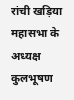रांची खड़िया महासभा के अध्यक्ष कुलभूषण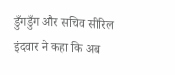डुँगडुँग और सचिव सीरिल इंदवार ने कहा कि अब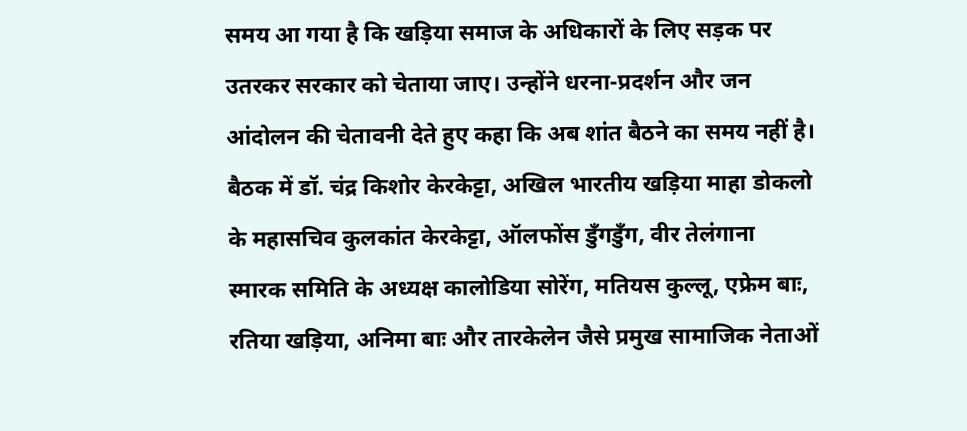समय आ गया है कि खड़िया समाज के अधिकारों के लिए सड़क पर उतरकर सरकार को चेताया जाए। उन्होंने धरना-प्रदर्शन और जन आंदोलन की चेतावनी देते हुए कहा कि अब शांत बैठने का समय नहीं है।
बैठक में डॉ. चंद्र किशोर केरकेट्टा, अखिल भारतीय खड़िया माहा डोकलो के महासचिव कुलकांत केरकेट्टा, ऑलफोंस डुँगडुँग, वीर तेलंगाना स्मारक समिति के अध्यक्ष कालोडिया सोरेंग, मतियस कुल्लू, एफ्रेम बाः, रतिया खड़िया, अनिमा बाः और तारकेलेन जैसे प्रमुख सामाजिक नेताओं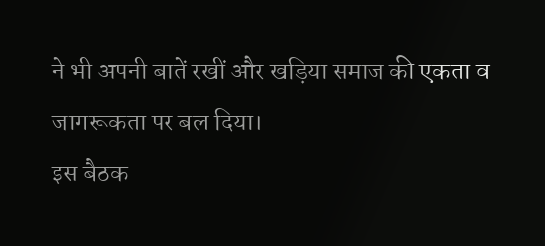ने भी अपनी बातें रखीं और खड़िया समाज की एकता व जागरूकता पर बल दिया।
इस बैठक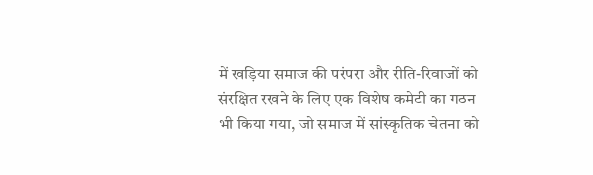में खड़िया समाज की परंपरा और रीति-रिवाजों को संरक्षित रखने के लिए एक विशेष कमेटी का गठन भी किया गया, जो समाज में सांस्कृतिक चेतना को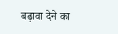बढ़ावा देने का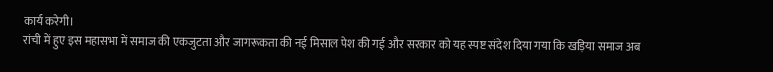कार्य करेगी।
रांची में हुए इस महासभा में समाज की एकजुटता और जागरूकता की नई मिसाल पेश की गई और सरकार को यह स्पष्ट संदेश दिया गया कि खड़िया समाज अब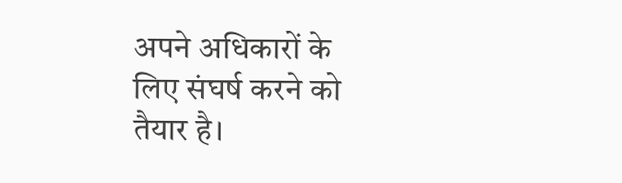अपने अधिकारों के लिए संघर्ष करने को तैयार है।